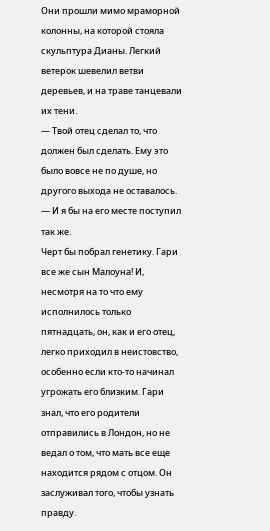Они прошли мимо мраморной колонны, на которой стояла скульптура Дианы. Легкий ветерок шевелил ветви деревьев, и на траве танцевали их тени.
— Твой отец сделал то, что должен был сделать. Ему это было вовсе не по душе, но другого выхода не оставалось.
— И я бы на его месте поступил так же.
Черт бы побрал генетику. Гари все же сын Малоуна! И, несмотря на то что ему исполнилось только пятнадцать, он, как и его отец, легко приходил в неистовство, особенно если кто-то начинал угрожать его близким. Гари знал, что его родители отправились в Лондон, но не ведал о том, что мать все еще находится рядом с отцом. Он заслуживал того, чтобы узнать правду.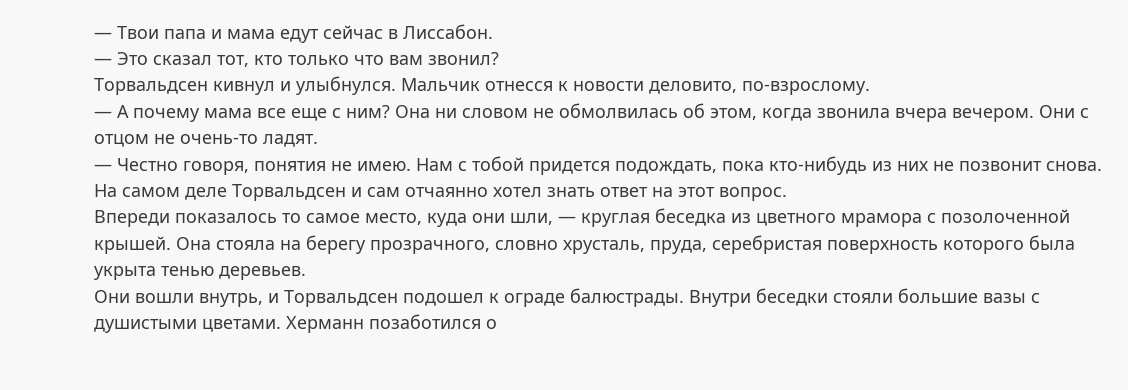— Твои папа и мама едут сейчас в Лиссабон.
— Это сказал тот, кто только что вам звонил?
Торвальдсен кивнул и улыбнулся. Мальчик отнесся к новости деловито, по-взрослому.
— А почему мама все еще с ним? Она ни словом не обмолвилась об этом, когда звонила вчера вечером. Они с отцом не очень-то ладят.
— Честно говоря, понятия не имею. Нам с тобой придется подождать, пока кто-нибудь из них не позвонит снова.
На самом деле Торвальдсен и сам отчаянно хотел знать ответ на этот вопрос.
Впереди показалось то самое место, куда они шли, — круглая беседка из цветного мрамора с позолоченной крышей. Она стояла на берегу прозрачного, словно хрусталь, пруда, серебристая поверхность которого была укрыта тенью деревьев.
Они вошли внутрь, и Торвальдсен подошел к ограде балюстрады. Внутри беседки стояли большие вазы с душистыми цветами. Херманн позаботился о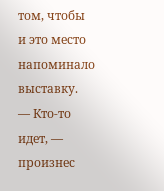том, чтобы и это место напоминало выставку.
— Кто-то идет, — произнес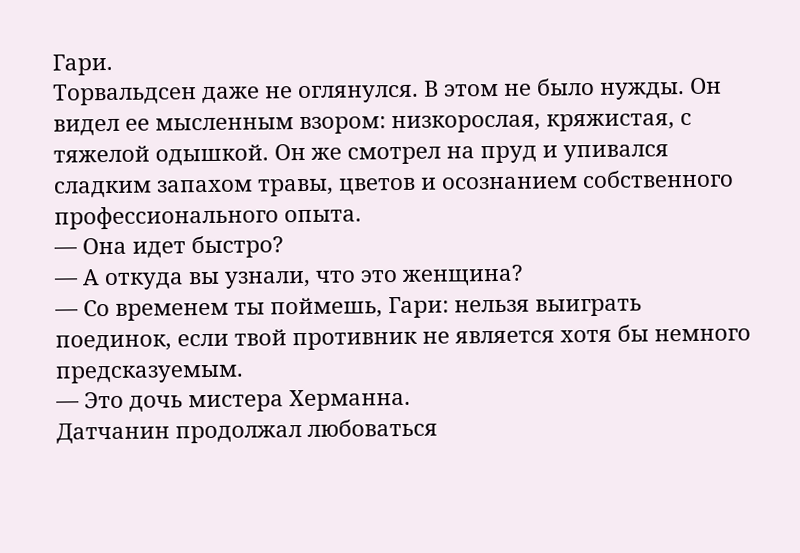Гари.
Торвальдсен даже не оглянулся. В этом не было нужды. Он видел ее мысленным взором: низкорослая, кряжистая, с тяжелой одышкой. Он же смотрел на пруд и упивался сладким запахом травы, цветов и осознанием собственного профессионального опыта.
— Она идет быстро?
— А откуда вы узнали, что это женщина?
— Со временем ты поймешь, Гари: нельзя выиграть поединок, если твой противник не является хотя бы немного предсказуемым.
— Это дочь мистера Херманна.
Датчанин продолжал любоваться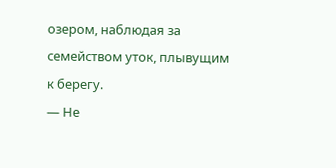озером, наблюдая за семейством уток, плывущим к берегу.
— Не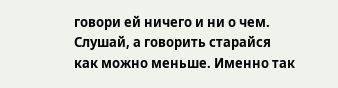говори ей ничего и ни о чем. Слушай, а говорить старайся как можно меньше. Именно так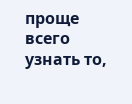проще всего узнать то,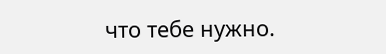что тебе нужно.